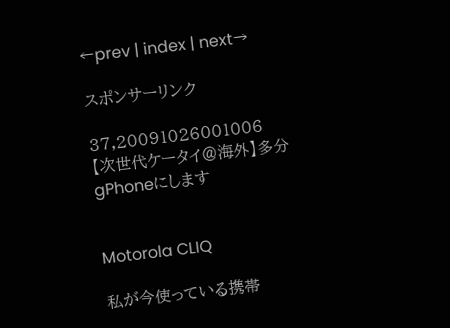←prev | index | next→

スポンサーリンク

37,20091026001006
【次世代ケータイ@海外】多分gPhoneにします


Motorola CLIQ

私が今使っている携帯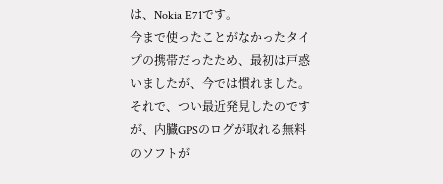は、Nokia E71です。
今まで使ったことがなかったタイプの携帯だったため、最初は戸惑いましたが、今では慣れました。
それで、つい最近発見したのですが、内臓GPSのログが取れる無料のソフトが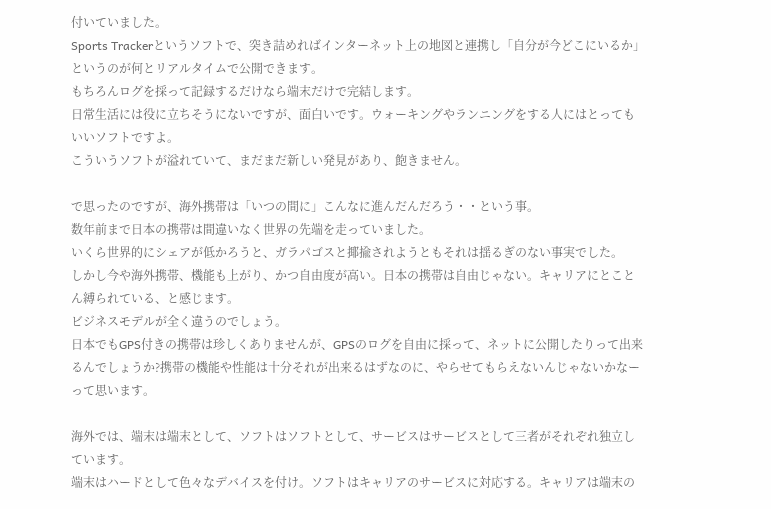付いていました。
Sports Trackerというソフトで、突き詰めればインターネット上の地図と連携し「自分が今どこにいるか」というのが何とリアルタイムで公開できます。
もちろんログを採って記録するだけなら端末だけで完結します。
日常生活には役に立ちそうにないですが、面白いです。ウォーキングやランニングをする人にはとってもいいソフトですよ。
こういうソフトが溢れていて、まだまだ新しい発見があり、飽きません。

で思ったのですが、海外携帯は「いつの間に」こんなに進んだんだろう・・という事。
数年前まで日本の携帯は間違いなく世界の先端を走っていました。
いくら世界的にシェアが低かろうと、ガラパゴスと揶揄されようともそれは揺るぎのない事実でした。
しかし今や海外携帯、機能も上がり、かつ自由度が高い。日本の携帯は自由じゃない。キャリアにとことん縛られている、と感じます。
ビジネスモデルが全く違うのでしょう。
日本でもGPS付きの携帯は珍しくありませんが、GPSのログを自由に採って、ネットに公開したりって出来るんでしょうか?携帯の機能や性能は十分それが出来るはずなのに、やらせてもらえないんじゃないかなーって思います。

海外では、端末は端末として、ソフトはソフトとして、サービスはサービスとして三者がそれぞれ独立しています。
端末はハードとして色々なデバイスを付け。ソフトはキャリアのサービスに対応する。キャリアは端末の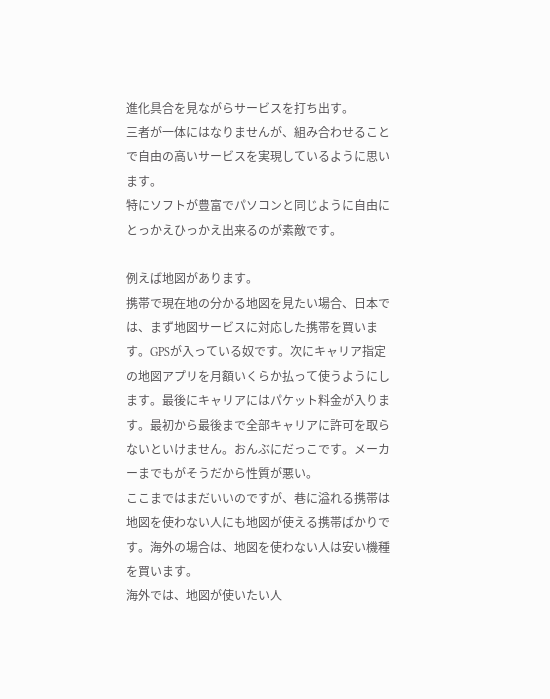進化具合を見ながらサービスを打ち出す。
三者が一体にはなりませんが、組み合わせることで自由の高いサービスを実現しているように思います。
特にソフトが豊富でパソコンと同じように自由にとっかえひっかえ出来るのが素敵です。

例えば地図があります。
携帯で現在地の分かる地図を見たい場合、日本では、まず地図サービスに対応した携帯を買います。GPSが入っている奴です。次にキャリア指定の地図アプリを月額いくらか払って使うようにします。最後にキャリアにはパケット料金が入ります。最初から最後まで全部キャリアに許可を取らないといけません。おんぶにだっこです。メーカーまでもがそうだから性質が悪い。
ここまではまだいいのですが、巷に溢れる携帯は地図を使わない人にも地図が使える携帯ばかりです。海外の場合は、地図を使わない人は安い機種を買います。
海外では、地図が使いたい人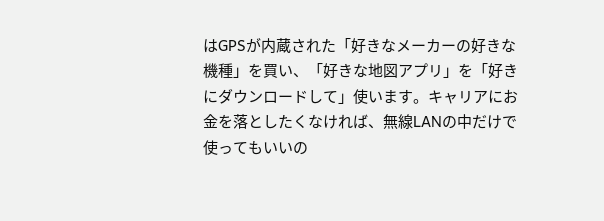はGPSが内蔵された「好きなメーカーの好きな機種」を買い、「好きな地図アプリ」を「好きにダウンロードして」使います。キャリアにお金を落としたくなければ、無線LANの中だけで使ってもいいの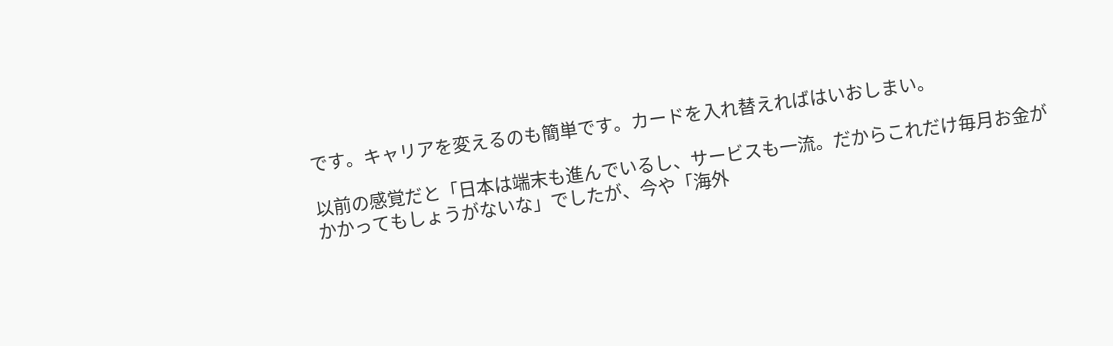です。キャリアを変えるのも簡単です。カードを入れ替えればはいおしまい。

以前の感覚だと「日本は端末も進んでいるし、サービスも一流。だからこれだけ毎月お金がかかってもしょうがないな」でしたが、今や「海外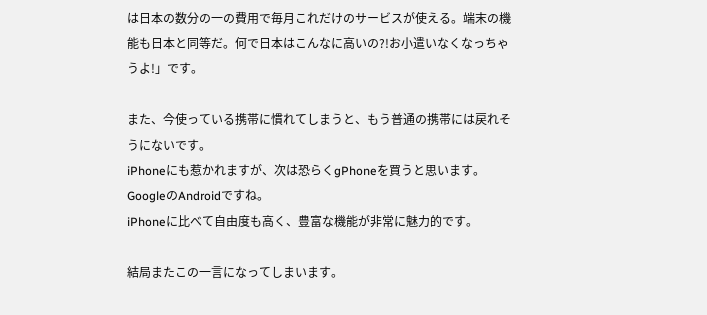は日本の数分の一の費用で毎月これだけのサービスが使える。端末の機能も日本と同等だ。何で日本はこんなに高いの?!お小遣いなくなっちゃうよ!」です。

また、今使っている携帯に慣れてしまうと、もう普通の携帯には戻れそうにないです。
iPhoneにも惹かれますが、次は恐らくgPhoneを買うと思います。GoogleのAndroidですね。
iPhoneに比べて自由度も高く、豊富な機能が非常に魅力的です。

結局またこの一言になってしまいます。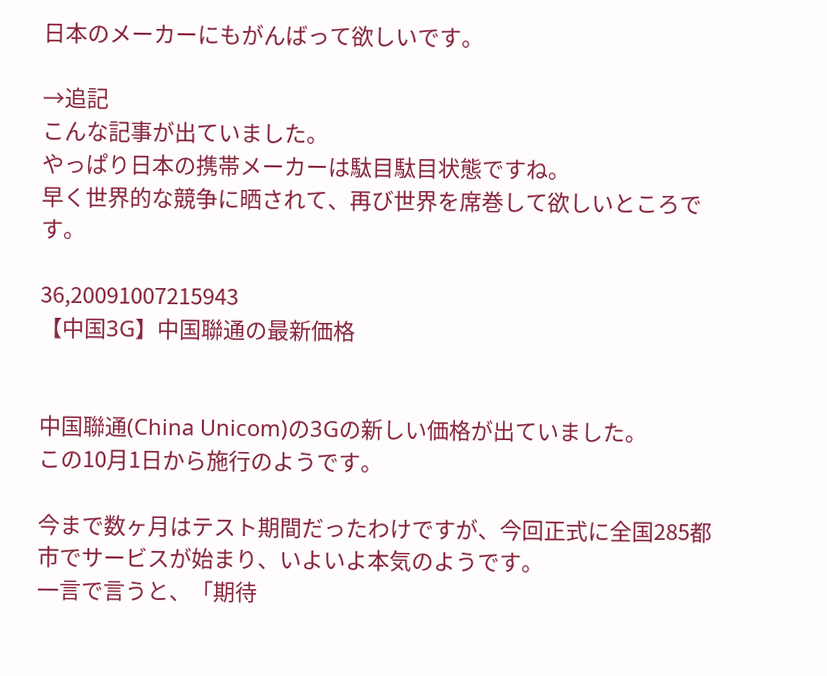日本のメーカーにもがんばって欲しいです。

→追記
こんな記事が出ていました。
やっぱり日本の携帯メーカーは駄目駄目状態ですね。
早く世界的な競争に晒されて、再び世界を席巻して欲しいところです。

36,20091007215943
【中国3G】中国聯通の最新価格


中国聯通(China Unicom)の3Gの新しい価格が出ていました。
この10月1日から施行のようです。

今まで数ヶ月はテスト期間だったわけですが、今回正式に全国285都市でサービスが始まり、いよいよ本気のようです。
一言で言うと、「期待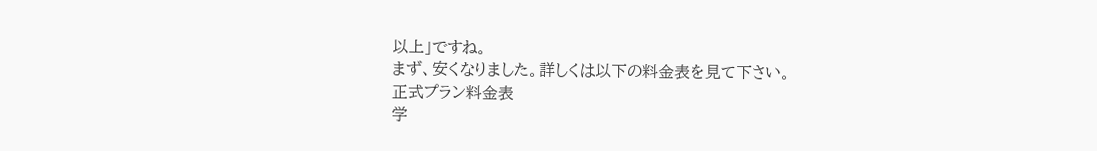以上」ですね。
まず、安くなりました。詳しくは以下の料金表を見て下さい。
正式プラン料金表
学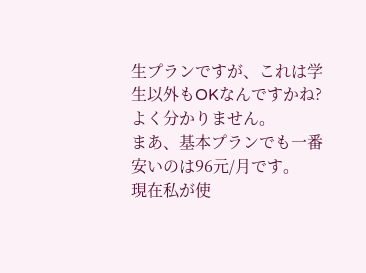生プランですが、これは学生以外もOKなんですかね?よく分かりません。
まあ、基本プランでも一番安いのは96元/月です。
現在私が使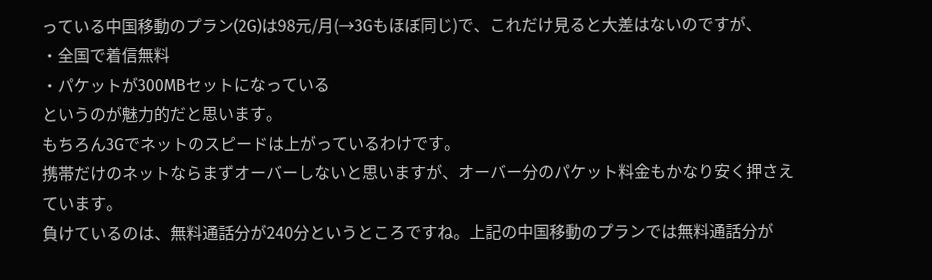っている中国移動のプラン(2G)は98元/月(→3Gもほぼ同じ)で、これだけ見ると大差はないのですが、
・全国で着信無料
・パケットが300MBセットになっている
というのが魅力的だと思います。
もちろん3Gでネットのスピードは上がっているわけです。
携帯だけのネットならまずオーバーしないと思いますが、オーバー分のパケット料金もかなり安く押さえています。
負けているのは、無料通話分が240分というところですね。上記の中国移動のプランでは無料通話分が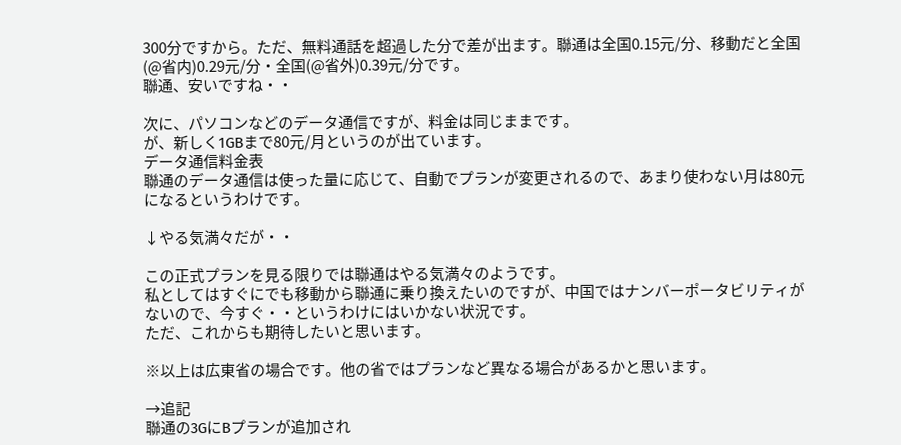300分ですから。ただ、無料通話を超過した分で差が出ます。聯通は全国0.15元/分、移動だと全国(@省内)0.29元/分・全国(@省外)0.39元/分です。
聯通、安いですね・・

次に、パソコンなどのデータ通信ですが、料金は同じままです。
が、新しく1GBまで80元/月というのが出ています。
データ通信料金表
聯通のデータ通信は使った量に応じて、自動でプランが変更されるので、あまり使わない月は80元になるというわけです。

↓やる気満々だが・・

この正式プランを見る限りでは聯通はやる気満々のようです。
私としてはすぐにでも移動から聯通に乗り換えたいのですが、中国ではナンバーポータビリティがないので、今すぐ・・というわけにはいかない状況です。
ただ、これからも期待したいと思います。

※以上は広東省の場合です。他の省ではプランなど異なる場合があるかと思います。

→追記
聯通の3GにBプランが追加され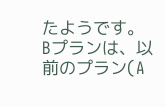たようです。
Bプランは、以前のプラン(A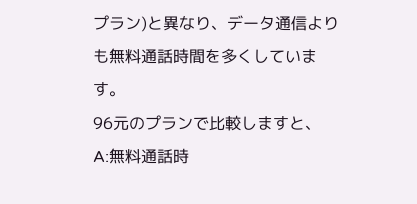プラン)と異なり、データ通信よりも無料通話時間を多くしています。
96元のプランで比較しますと、
A:無料通話時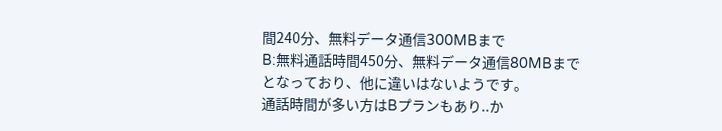間240分、無料データ通信300MBまで
B:無料通話時間450分、無料データ通信80MBまで
となっており、他に違いはないようです。
通話時間が多い方はBプランもあり..か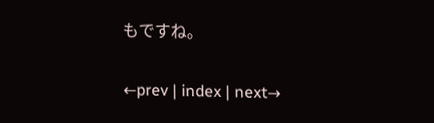もですね。

←prev | index | next→